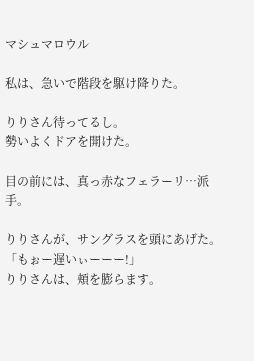マシュマロウル

私は、急いで階段を駆け降りた。

りりさん待ってるし。
勢いよくドアを開けた。

目の前には、真っ赤なフェラーリ…派手。

りりさんが、サングラスを頭にあげた。
「もぉー遅いぃーーー!」
りりさんは、頬を膨らます。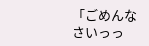「ごめんなさいっっ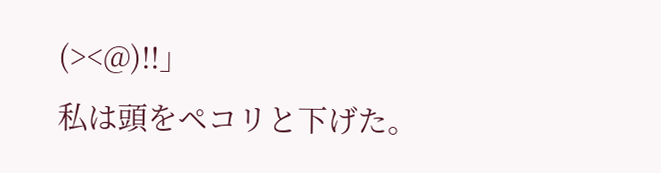(><@)!!」
私は頭をペコリと下げた。